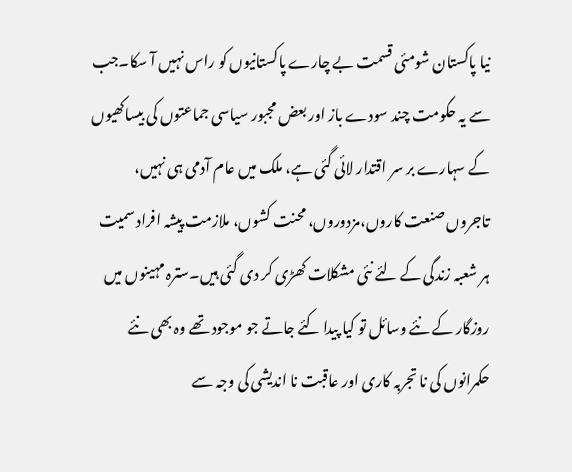نیا پاکستان شومئی قسمت بے چارے پاکستانیوں کو راس نہیں آ سکا۔جب سے یہ حکومت چند سودے باز اور بعض مجبور سیاسی جماعتوں کی بیساکھیوں کے سہارے بر سر اقتدار لائی گئی ہے، ملک میں عام آدمی ہی نہیں، تاجروں صنعت کاروں،مزدوروں، محنت کشوں، ملازمت پیشہ افراد سمیت ہر شعبہ زندگی کے لئے نئی مشکلات کھڑی کر دی گئی ہیں۔سترہ مہینوں میں روزگار کے نئے وسائل تو کیا پیدا کئے جاتے جو موجود تھے وہ بھی نئے حکمرانوں کی نا تجربہ کاری اور عاقبت نا اندیشی کی وجہ سے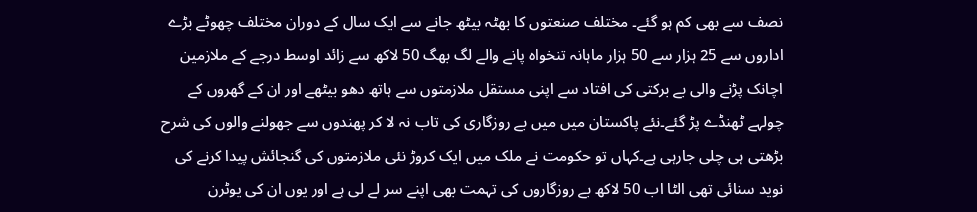نصف سے بھی کم ہو گئے۔ مختلف صنعتوں کا بھٹہ بیٹھ جانے سے ایک سال کے دوران مختلف چھوٹے بڑے اداروں سے 25 ہزار سے 50 ہزار ماہانہ تنخواہ پانے والے لگ بھگ 50 لاکھ سے زائد اوسط درجے کے ملازمین اچانک پڑنے والی بے برکتی کی افتاد سے اپنی مستقل ملازمتوں سے ہاتھ دھو بیٹھے اور ان کے گھروں کے چولہے ٹھنڈے پڑ گئے۔نئے پاکستان میں میں بے روزگاری کی تاب نہ لا کر پھندوں سے جھولنے والوں کی شرح بڑھتی ہی چلی جارہی ہے۔کہاں تو حکومت نے ملک میں ایک کروڑ نئی ملازمتوں کی گنجائش پیدا کرنے کی نوید سنائی تھی الٹا اب 50 لاکھ بے روزگاروں کی تہمت بھی اپنے سر لے لی ہے اور یوں ان کی یوٹرن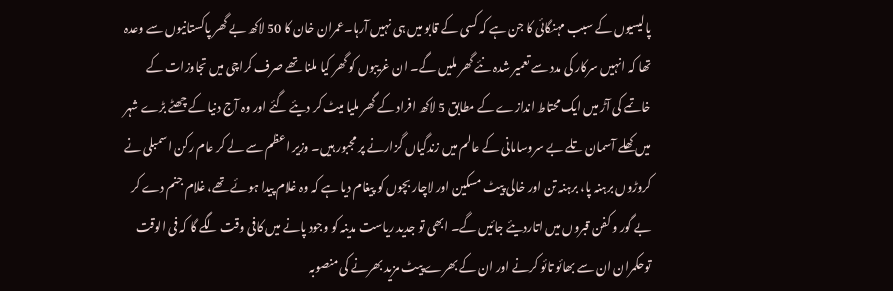پالیسیوں کے سبب مہنگائی کا جن ہے کہ کسی کے قابو میں ہی نہیں آرہا۔عمران خان کا 50 لاکھ بے گھر پاکستانیوں سے وعدہ تھا کہ انہیں سرکار کی مدد سے تعمیر شدہ نئے گھر ملیں گے۔ ان غریبوں کو گھر کیا ملنا تھے صرف کراچی میں تجاوزات کے خاتمے کی آڑ میں ایک محتاط اندازے کے مطابق 5 لاکھ افراد کے گھر ملیا میٹ کر دیئے گئے اور وہ آج دنیا کے چھٹے بڑے شہر میں کھلے آسمان تلے بے سروسامانی کے عالم میں زندگیاں گزارنے پر مجبور ہیں۔ وزیر اعظم سے لے کر عام رکن اسمبلی نے کروڑوں برہنہ پا، برہنہ تن اور خالی پیٹ مسکین اور لاچار بچوں کو پیغام دیا ہے کہ وہ غلام پیدا ہوئے تھے، غلام جنم دے کر بے گور و کفن قبروں میں اتاردیئے جائیں گے۔ ابھی تو جدید ریاست مدینہ کو وجود پانے میں کافی وقت لگے گا کہ فی الوقت توحکمران ان سے بھائو تائو کرنے اور ان کے بھرے پیٹ مزید بھرنے کی منصوبہ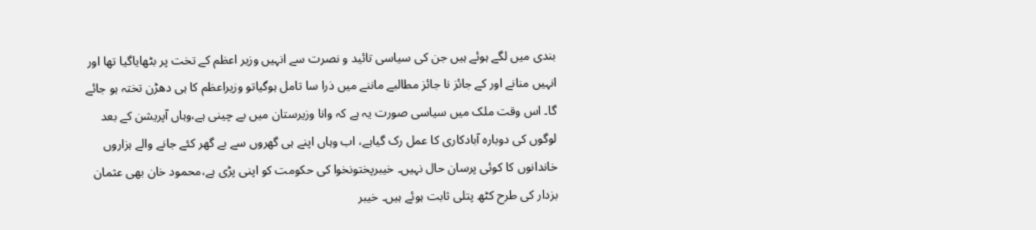بندی میں لگے ہوئے ہیں جن کی سیاسی تائید و نصرت سے انہیں وزیر اعظم کے تخت پر بٹھایاگیا تھا اور انہیں منانے اور کے جائز نا جائز مطالبے ماننے میں ذرا سا تامل ہوگیاتو وزیراعظم کا ہی دھڑن تختہ ہو جائے گا۔ اس وقت ملک میں سیاسی صورت یہ ہے کہ وانا وزیرستان میں بے چینی ہے،وہاں آپریشن کے بعد لوگوں کی دوبارہ آبادکاری کا عمل رک گیاہے، اب وہاں اپنے ہی گھروں سے بے گھر کئے جانے والے ہزاروں خاندانوں کا کوئی پرسان حال نہیں۔ خیبرپختونخوا کی حکومت کو اپنی پڑی ہے،محمود خان بھی عثمان بزدار کی طرح کٹھ پتلی ثابت ہوئے ہیں۔ خیبر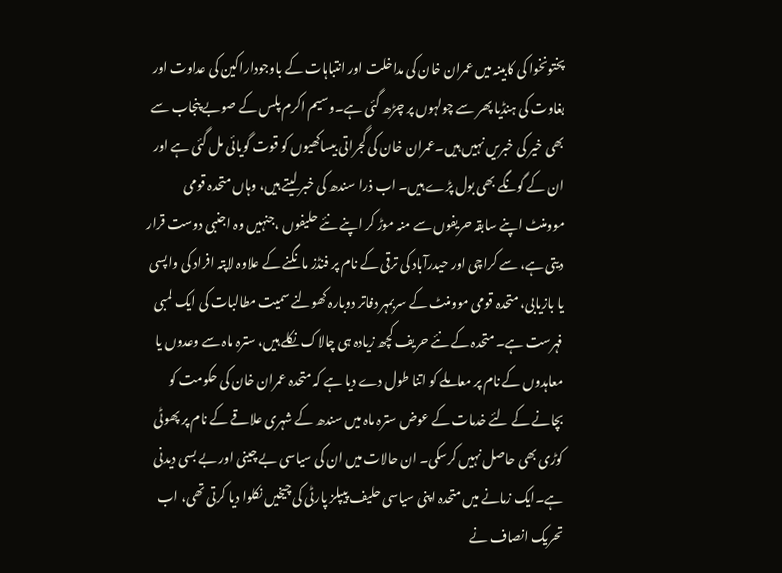پختونخوا کی کابینہ میں عمران خان کی مداخلت اور انتباہات کے باوجوداراکین کی عداوت اور بغاوت کی ہنڈیا پھر سے چولہوں پر چڑھ گئی ہے۔وسیم اکرم پلس کے صوبے پنجاب سے بھی خیر کی خبریں نہیں ہیں۔عمران خان کی گجراتی بیساکھیوں کو قوت گویائی مل گئی ہے اور ان کے گونگے بھی بول پڑے ہیں۔ اب ذرا سندھ کی خبر لیتے ہیں، وہاں متحدہ قومی موومنٹ اپنے سابقہ حریفوں سے منہ موڑ کر اپنے نئے حلیفوں ،جنہیں وہ اجنبی دوست قرار دیتی ہے، سے کراچی اور حیدرآباد کی ترقی کے نام پر فنڈز مانگنے کے علاوہ لاپتہ افراد کی واپسی یا بازیابی، متحدہ قومی موومنٹ کے سربمہر دفاتر دوبارہ کھولنے سمیت مطالبات کی ایک لمبی فہرست ہے۔ متحدہ کے نئے حریف کچھ زیادہ ہی چالاک نکلے ہیں، سترہ ماہ سے وعدوں یا معاہدوں کے نام پر معاملے کو اتنا طول دے دیا ہے کہ متحدہ عمران خان کی حکومت کو بچانے کے لئے خدمات کے عوض سترہ ماہ میں سندھ کے شہری علاقے کے نام پر پھوٹی کوڑی بھی حاصل نہیں کرسکی۔ ان حالات میں ان کی سیاسی بے چینی اور بے بسی دیدنی ہے۔ایک زمانے میں متحدہ اپنی سیاسی حلیف پیپلز پارٹی کی چیخیں نکلوا دیا کرتی تھی، اب تحریک انصاف نے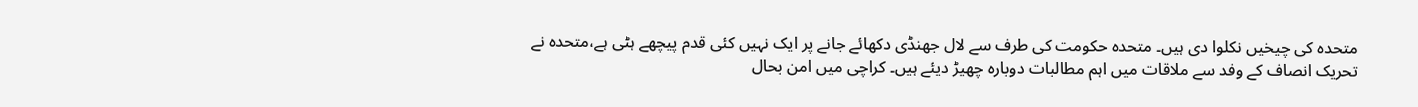متحدہ کی چیخیں نکلوا دی ہیں۔ متحدہ حکومت کی طرف سے لال جھنڈی دکھائے جانے پر ایک نہیں کئی قدم پیچھے ہٹی ہے،متحدہ نے تحریک انصاف کے وفد سے ملاقات میں اہم مطالبات دوبارہ چھیڑ دیئے ہیں۔ کراچی میں امن بحال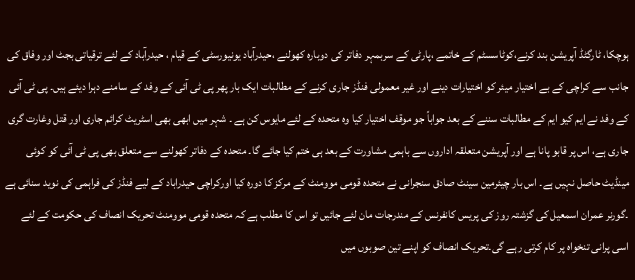ہوچکا، ٹارگٹڈ آپریشن بند کرنے،کوٹاسسٹم کے خاتمے ،پارٹی کے سربمہر دفاتر کی دوبارہ کھولنے ،حیدرآباد یونیورسٹی کے قیام ، حیدرآباد کے لئے ترقیاتی بجٹ اور وفاق کی جانب سے کراچی کے بے اختیار میئر کو اختیارات دینے اور غیر معمولی فنڈز جاری کرنے کے مطالبات ایک بار پھر پی ٹی آئی کے وفد کے سامنے دہرا دیئے ہیں۔ پی ٹی آئی کے وفد نے ایم کیو ایم کے مطالبات سننے کے بعد جواباً جو موقف اختیار کیا وہ متحدہ کے لئے مایوس کن ہے ۔ شہر میں ابھی بھی اسٹریٹ کرائم جاری اور قتل وغارت گری جاری ہے، اس پر قابو پانا ہے اور آپریشن متعلقہ اداروں سے باہمی مشاورت کے بعد ہی ختم کیا جائے گا۔ متحدہ کے دفاتر کھولنے سے متعلق بھی پی ٹی آئی کو کوئی مینڈیٹ حاصل نہیں ہے۔ اس بار چیئرمین سینٹ صادق سنجرانی نے متحدہ قومی موومنٹ کے مرکز کا دورہ کیا اورکراچی حیدراباد کے لیے فنڈز کی فراہمی کی نوید سنائی ہے ۔گورنر عمران اسمعیل کی گزشتہ روز کی پریس کانفرنس کے مندرجات مان لئے جائیں تو اس کا مطلب ہے کہ متحدہ قومی موومنٹ تحریک انصاف کی حکومت کے لئے اسی پرانی تنخواہ پر کام کرتی رہے گی۔تحریک انصاف کو اپنے تین صوبوں میں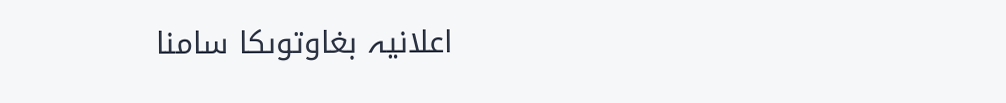اعلانیہ بغاوتوںکا سامنا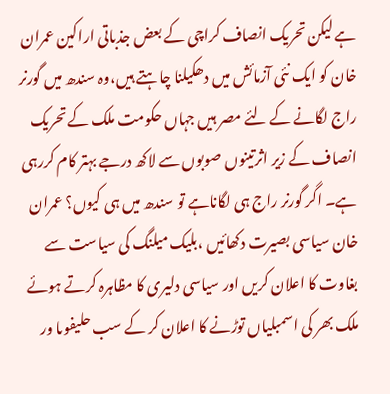ہے لیکن تحریک انصاف کراچی کے بعض جذباتی اراکین عمران خان کو ایک نئی آزمائش میں دھکیلنا چاہتے ہیں،وہ سندھ میں گورنر راج لگانے کے لئے مصر ہیں جہاں حکومت ملک کے تحریک انصاف کے زیر اثرتینوں صوبوں سے لاکھ درجے بہتر کام کررہی ہے۔ اگر گورنر راج ہی لگاناہے تو سندھ میں ہی کیوں؟ عمران خان سیاسی بصیرت دکھائیں ،بلیک میلنگ کی سیاست سے بغاوت کا اعلان کریں اور سیاسی دلیری کا مظاہرہ کرتے ہوئے ملک بھر کی اسمبلیاں توڑنے کا اعلان کر کے سب حلیفوںا ور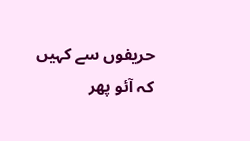حریفوں سے کہیں کہ آئو پھر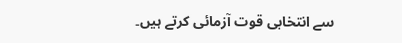سے انتخابی قوت آزمائی کرتے ہیں۔